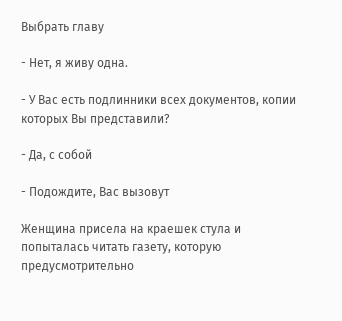Выбрать главу

- Нет, я живу одна.

- У Вас есть подлинники всех документов, копии которых Вы представили?

- Да, с собой

- Подождите, Вас вызовут

Женщина присела на краешек стула и попыталась читать газету, которую предусмотрительно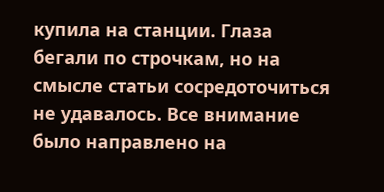купила на станции. Глаза бегали по строчкам, но на смысле статьи сосредоточиться не удавалось. Все внимание было направлено на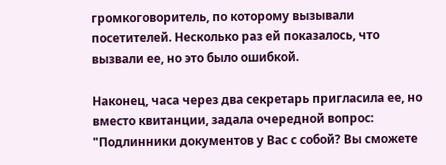громкоговоритель, по которому вызывали посетителей. Несколько раз ей показалось, что вызвали ее, но это было ошибкой.

Наконец, часа через два секретарь пригласила ее, но вместо квитанции, задала очередной вопрос: "Подлинники документов у Вас с собой? Вы сможете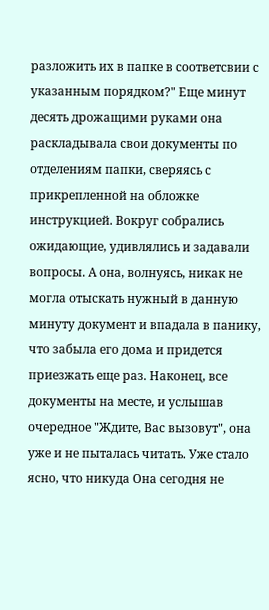разложить их в папке в соответсвии с указанным порядком?" Еще минут десять дрожащими руками она раскладывала свои документы по отделениям папки, сверяясь с прикрепленной на обложке инструкцией. Вокруг собрались ожидающие, удивлялись и задавали вопросы. А она, волнуясь, никак не могла отыскать нужный в данную минуту документ и впадала в панику, что забыла его дома и придется приезжать еще раз. Наконец, все документы на месте, и услышав очередное "Ждите, Вас вызовут", она уже и не пыталась читать. Уже стало ясно, что никуда Она сегодня не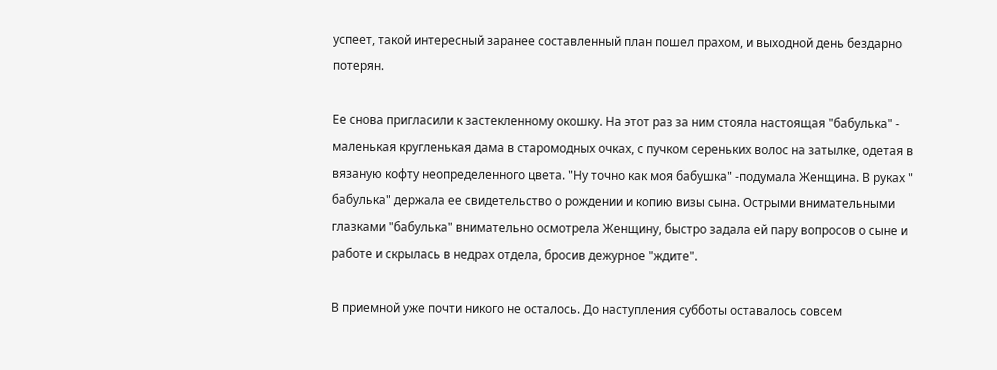успеет, такой интересный заранее составленный план пошел прахом, и выходной день бездарно потерян.

Ее снова пригласили к застекленному окошку. На этот раз за ним стояла настоящая "бабулька" - маленькая кругленькая дама в старомодных очках, с пучком сереньких волос на затылке, одетая в вязаную кофту неопределенного цвета. "Ну точно как моя бабушка" -подумала Женщина. В руках " бабулька" держала ее свидетельство о рождении и копию визы сына. Острыми внимательными глазками "бабулька" внимательно осмотрела Женщину, быстро задала ей пару вопросов о сыне и работе и скрылась в недрах отдела, бросив дежурное "ждите".

В приемной уже почти никого не осталось. До наступления субботы оставалось совсем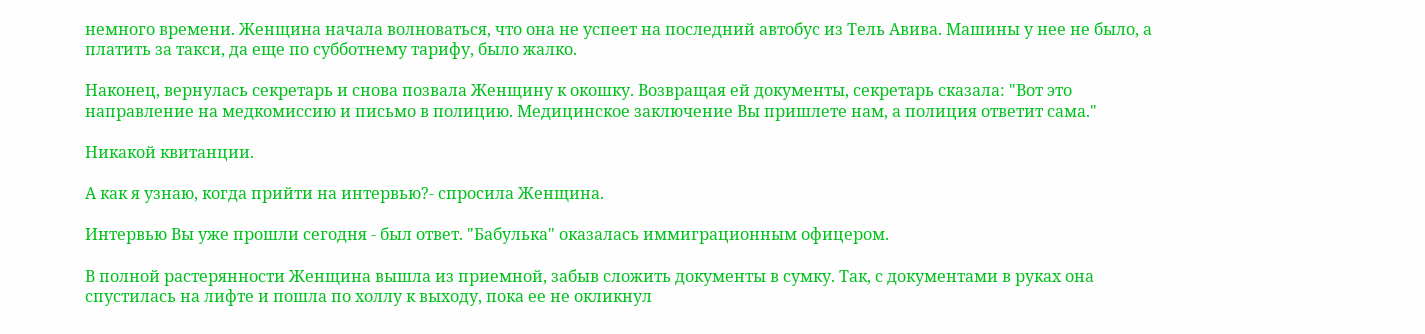немного времени. Женщина начала волноваться, что она не успеет на последний автобус из Тель Авива. Машины у нее не было, а платить за такси, да еще по субботнему тарифу, было жалко.

Наконец, вернулась секретарь и снова позвала Женщину к окошку. Возвращая ей документы, секретарь сказала: "Вот это направление на медкомиссию и письмо в полицию. Медицинское заключение Вы пришлете нам, а полиция ответит сама."

Никакой квитанции.

А как я узнаю, когда прийти на интервью?- спросила Женщина.

Интервью Вы уже прошли сегодня - был ответ. "Бабулька" оказалась иммиграционным офицером.

В полной растерянности Женщина вышла из приемной, забыв сложить документы в сумку. Так, с документами в руках она спустилась на лифте и пошла по холлу к выходу, пока ее не окликнул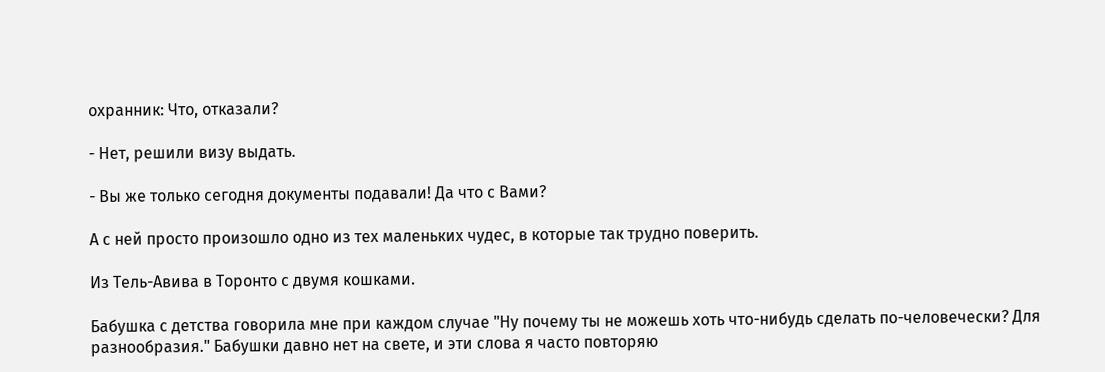охранник: Что, отказали?

- Нет, решили визу выдать.

- Вы же только сегодня документы подавали! Да что с Вами?

А с ней просто произошло одно из тех маленьких чудес, в которые так трудно поверить.

Из Тель-Авива в Торонто с двумя кошками.

Бабушка с детства говорила мне при каждом случае "Ну почему ты не можешь хоть что-нибудь сделать по-человечески? Для разнообразия." Бабушки давно нет на свете, и эти слова я часто повторяю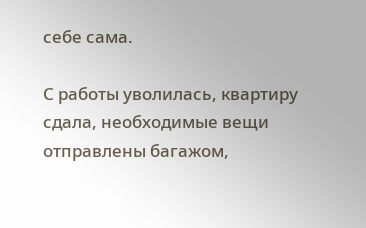себе сама.

С работы уволилась, квартиру сдала, необходимые вещи отправлены багажом,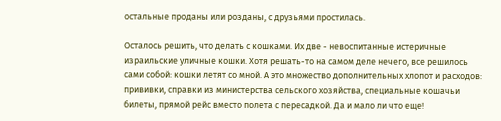остальные проданы или розданы, с друзьями простилась.

Осталось решить, что делать с кошками. Их две - невоспитанные истеричные израильские уличные кошки. Хотя решать-то на самом деле нечего, все решилось сами собой: кошки летят со мной. А это множество дополнительных хлопот и расходов: прививки, справки из министерства сельского хозяйства, специальные кошачьи билеты, прямой рейс вместо полета с пересадкой. Да и мало ли что еще!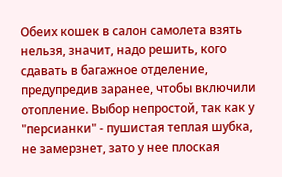Обеих кошек в салон самолета взять нельзя, значит, надо решить, кого сдавать в багажное отделение, предупредив заранее, чтобы включили отопление. Выбор непростой, так как у "персианки" - пушистая теплая шубка, не замерзнет, зато у нее плоская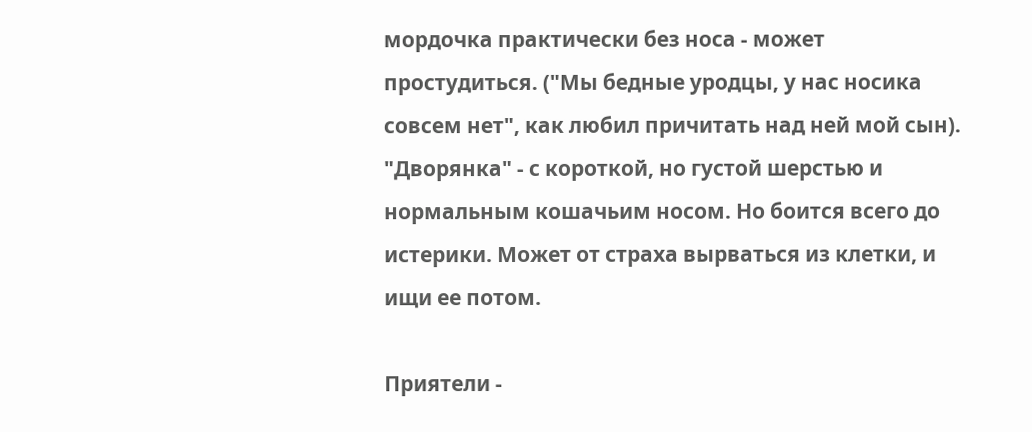мордочка практически без носа - может простудиться. ("Мы бедные уродцы, у нас носика совсем нет", как любил причитать над ней мой сын). "Дворянка" - с короткой, но густой шерстью и нормальным кошачьим носом. Но боится всего до истерики. Может от страха вырваться из клетки, и ищи ее потом.

Приятели -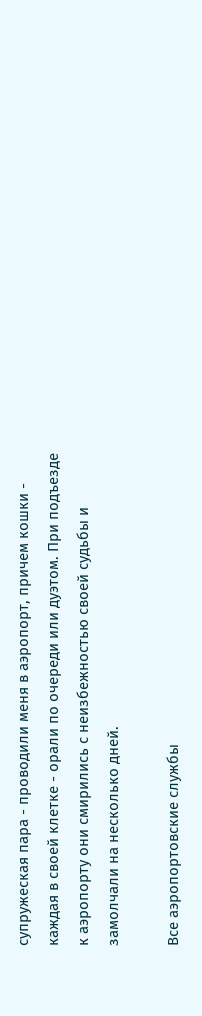супружеская пара - проводили меня в аэропорт, причем кошки - каждая в своей клетке - орали по очереди или дуэтом. При подъезде к аэропорту они смирились с неизбежностью своей судьбы и замолчали на несколько дней.

Все аэропортовские службы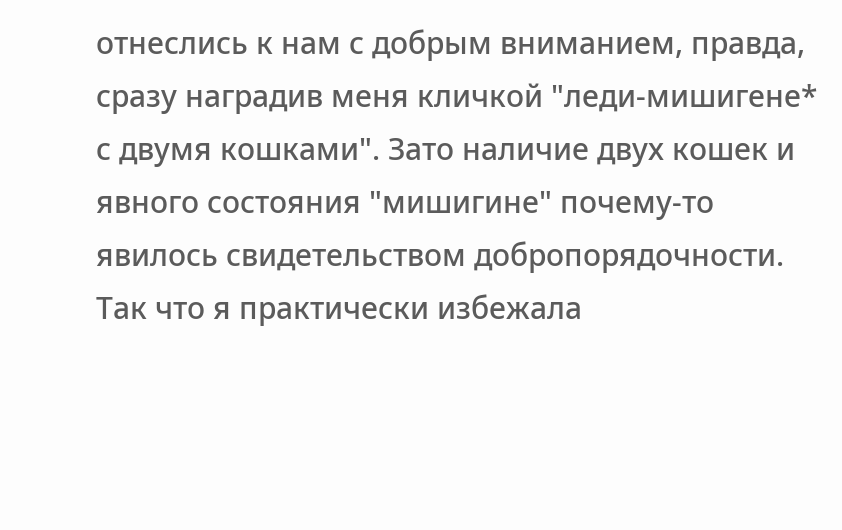отнеслись к нам с добрым вниманием, правда, сразу наградив меня кличкой "леди-мишигене* с двумя кошками". Зато наличие двух кошек и явного состояния "мишигине" почему-то явилось свидетельством добропорядочности. Так что я практически избежала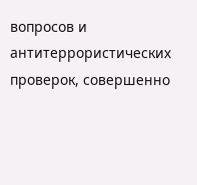вопросов и антитеррористических проверок, совершенно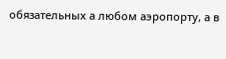обязательных а любом аэропорту, а в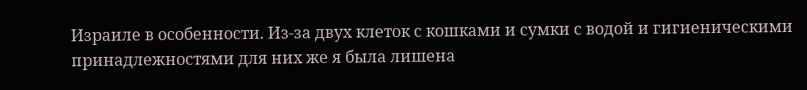Израиле в особенности. Из-за двух клеток с кошками и сумки с водой и гигиеническими принадлежностями для них же я была лишена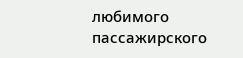любимого пассажирского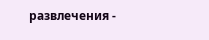развлечения -